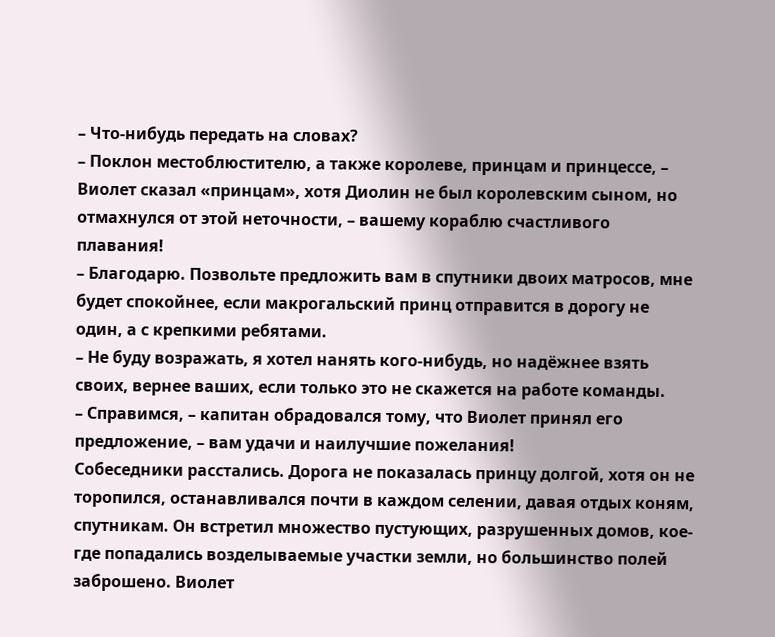– Что-нибудь передать на словах?
– Поклон местоблюстителю, а также королеве, принцам и принцессе, – Виолет сказал «принцам», хотя Диолин не был королевским сыном, но отмахнулся от этой неточности, – вашему кораблю счастливого плавания!
– Благодарю. Позвольте предложить вам в спутники двоих матросов, мне будет спокойнее, если макрогальский принц отправится в дорогу не один, а с крепкими ребятами.
– Не буду возражать, я хотел нанять кого-нибудь, но надёжнее взять своих, вернее ваших, если только это не скажется на работе команды.
– Справимся, – капитан обрадовался тому, что Виолет принял его предложение, – вам удачи и наилучшие пожелания!
Собеседники расстались. Дорога не показалась принцу долгой, хотя он не торопился, останавливался почти в каждом селении, давая отдых коням, спутникам. Он встретил множество пустующих, разрушенных домов, кое-где попадались возделываемые участки земли, но большинство полей заброшено. Виолет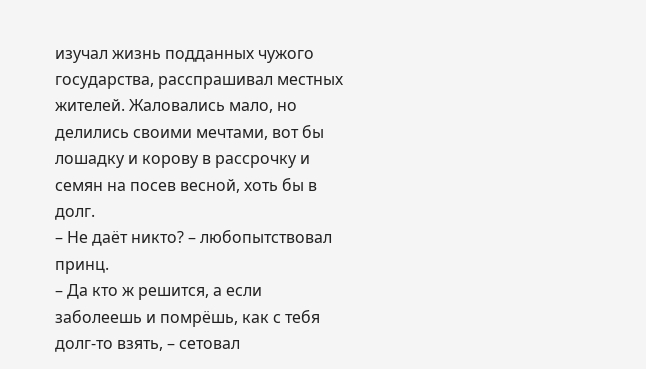изучал жизнь подданных чужого государства, расспрашивал местных жителей. Жаловались мало, но делились своими мечтами, вот бы лошадку и корову в рассрочку и семян на посев весной, хоть бы в долг.
– Не даёт никто? – любопытствовал принц.
– Да кто ж решится, а если заболеешь и помрёшь, как с тебя долг-то взять, – сетовал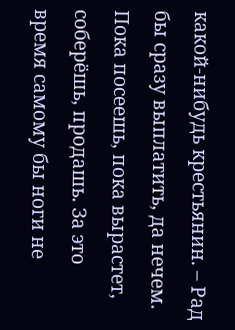какой-нибудь крестьянин. – Рад бы сразу выплатить, да нечем. Пока посеешь, пока вырастет, соберёшь, продашь. За это время самому бы ноги не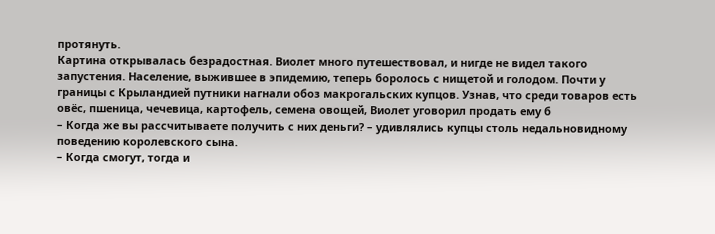протянуть.
Картина открывалась безрадостная. Виолет много путешествовал, и нигде не видел такого запустения. Население, выжившее в эпидемию, теперь боролось с нищетой и голодом. Почти у границы с Крыландией путники нагнали обоз макрогальских купцов. Узнав, что среди товаров есть овёс, пшеница, чечевица, картофель, семена овощей, Виолет уговорил продать ему б
– Когда же вы рассчитываете получить с них деньги? – удивлялись купцы столь недальновидному поведению королевского сына.
– Когда смогут, тогда и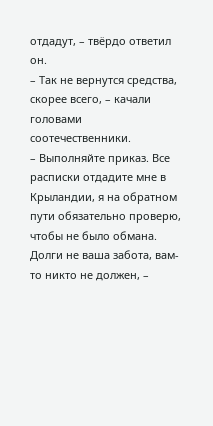отдадут, – твёрдо ответил он.
– Так не вернутся средства, скорее всего, – качали головами соотечественники.
– Выполняйте приказ. Все расписки отдадите мне в Крыландии, я на обратном пути обязательно проверю, чтобы не было обмана. Долги не ваша забота, вам-то никто не должен, –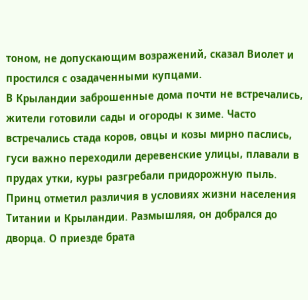тоном, не допускающим возражений, сказал Виолет и простился с озадаченными купцами.
В Крыландии заброшенные дома почти не встречались, жители готовили сады и огороды к зиме. Часто встречались стада коров, овцы и козы мирно паслись, гуси важно переходили деревенские улицы, плавали в прудах утки, куры разгребали придорожную пыль. Принц отметил различия в условиях жизни населения Титании и Крыландии. Размышляя, он добрался до дворца. О приезде брата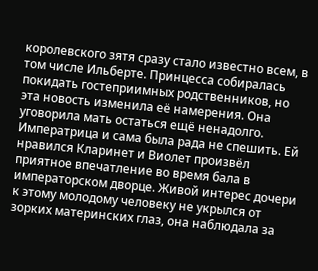королевского зятя сразу стало известно всем, в том числе Ильберте. Принцесса собиралась покидать гостеприимных родственников, но эта новость изменила её намерения. Она уговорила мать остаться ещё ненадолго. Императрица и сама была рада не спешить. Ей нравился Кларинет и Виолет произвёл приятное впечатление во время бала в императорском дворце. Живой интерес дочери к этому молодому человеку не укрылся от зорких материнских глаз, она наблюдала за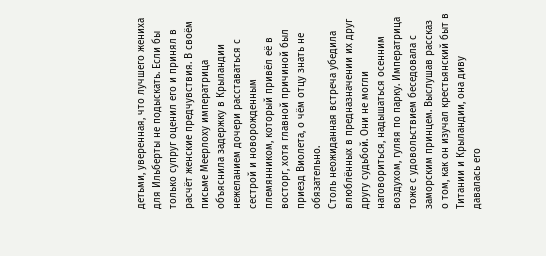детьми, уверенная, что лучшего жениха для Ильберты не подыскать. Если бы только супруг оценил его и принял в расчёт женские предчувствия. В своём письме Меерлоху императрица объяснила задержку в Крыландии нежеланием дочери расставаться с сестрой и новорожденным племянником, который привёл её в восторг, хотя главной причиной был приезд Виолета, о чём отцу знать не обязательно.
Столь неожиданная встреча убедила влюблённых в предназначении их друг другу судьбой. Они не могли наговориться, надышаться осенним воздухом, гуляя по парку. Императрица тоже с удовольствием беседовала с заморским принцем. Выслушав рассказ о том, как он изучал крестьянский быт в Титании и Крыландии, она диву давалась его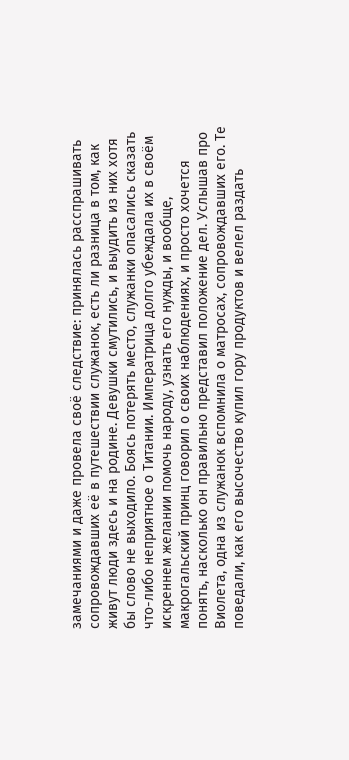замечаниями и даже провела своё следствие: принялась расспрашивать сопровождавших её в путешествии служанок, есть ли разница в том, как живут люди здесь и на родине. Девушки смутились, и выудить из них хотя бы слово не выходило. Боясь потерять место, служанки опасались сказать что-либо неприятное о Титании. Императрица долго убеждала их в своём искреннем желании помочь народу, узнать его нужды, и вообще, макрогальский принц говорил о своих наблюдениях, и просто хочется понять, насколько он правильно представил положение дел. Услышав про Виолета, одна из служанок вспомнила о матросах, сопровождавших его. Те поведали, как его высочество купил гору продуктов и велел раздать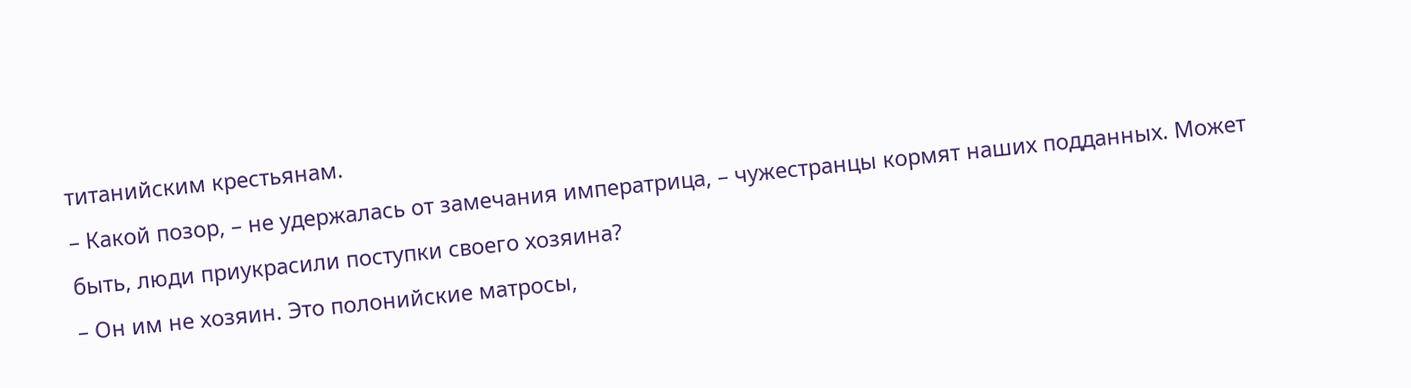титанийским крестьянам.
– Какой позор, – не удержалась от замечания императрица, – чужестранцы кормят наших подданных. Может быть, люди приукрасили поступки своего хозяина?
– Он им не хозяин. Это полонийские матросы,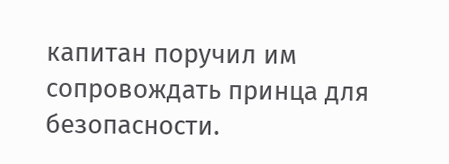капитан поручил им сопровождать принца для безопасности.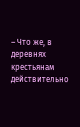– Что же, в деревнях крестьянам действительно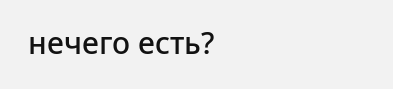нечего есть?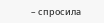– спросила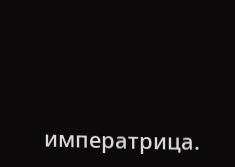императрица.